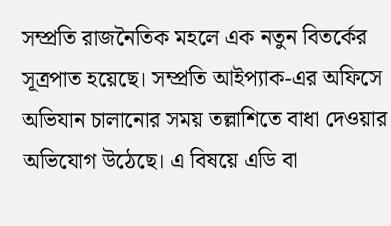সম্প্রতি রাজনৈতিক মহলে এক নতুন বিতর্কের সূত্রপাত হয়েছে। সম্প্রতি আইপ্যাক-এর অফিসে অভিযান চালানোর সময় তল্লাশিতে বাধা দেওয়ার অভিযোগ উঠেছে। এ বিষয়ে এডি বা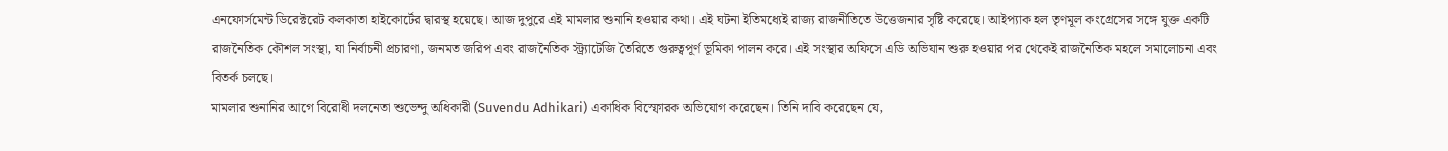এনফোর্সমেন্ট ডিরেক্টরেট কলকাতা হাইকোর্টের দ্বারস্থ হয়েছে। আজ দুপুরে এই মামলার শুনানি হওয়ার কথা। এই ঘটনা ইতিমধ্যেই রাজ্য রাজনীতিতে উত্তেজনার সৃষ্টি করেছে। আইপ্যাক হল তৃণমূল কংগ্রেসের সঙ্গে যুক্ত একটি রাজনৈতিক কৌশল সংস্থা, যা নির্বাচনী প্রচারণা, জনমত জরিপ এবং রাজনৈতিক স্ট্র্যাটেজি তৈরিতে গুরুত্বপূর্ণ ভূমিকা পালন করে। এই সংস্থার অফিসে এডি অভিযান শুরু হওয়ার পর থেকেই রাজনৈতিক মহলে সমালোচনা এবং বিতর্ক চলছে।
মামলার শুনানির আগে বিরোধী দলনেতা শুভেন্দু অধিকারী (Suvendu Adhikari) একাধিক বিস্ফোরক অভিযোগ করেছেন। তিনি দাবি করেছেন যে,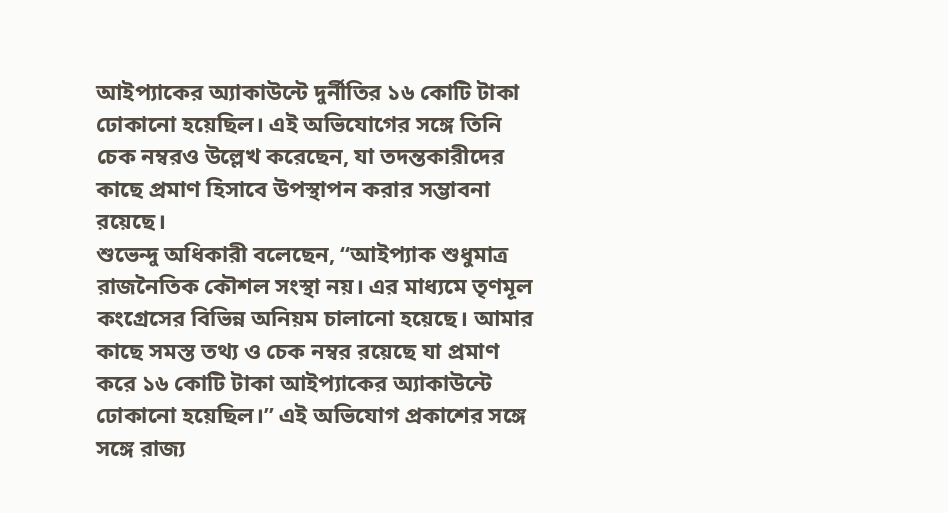আইপ্যাকের অ্যাকাউন্টে দুর্নীতির ১৬ কোটি টাকা ঢোকানো হয়েছিল। এই অভিযোগের সঙ্গে তিনি চেক নম্বরও উল্লেখ করেছেন, যা তদন্তকারীদের কাছে প্রমাণ হিসাবে উপস্থাপন করার সম্ভাবনা রয়েছে।
শুভেন্দু অধিকারী বলেছেন, “আইপ্যাক শুধুমাত্র রাজনৈতিক কৌশল সংস্থা নয়। এর মাধ্যমে তৃণমূল কংগ্রেসের বিভিন্ন অনিয়ম চালানো হয়েছে। আমার কাছে সমস্ত তথ্য ও চেক নম্বর রয়েছে যা প্রমাণ করে ১৬ কোটি টাকা আইপ্যাকের অ্যাকাউন্টে ঢোকানো হয়েছিল।” এই অভিযোগ প্রকাশের সঙ্গে সঙ্গে রাজ্য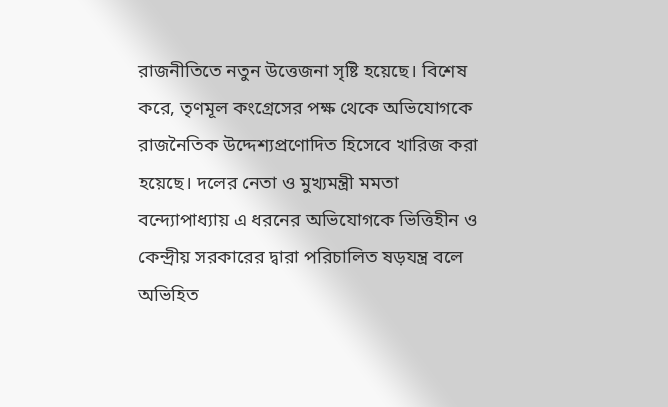রাজনীতিতে নতুন উত্তেজনা সৃষ্টি হয়েছে। বিশেষ করে, তৃণমূল কংগ্রেসের পক্ষ থেকে অভিযোগকে রাজনৈতিক উদ্দেশ্যপ্রণোদিত হিসেবে খারিজ করা হয়েছে। দলের নেতা ও মুখ্যমন্ত্রী মমতা বন্দ্যোপাধ্যায় এ ধরনের অভিযোগকে ভিত্তিহীন ও কেন্দ্রীয় সরকারের দ্বারা পরিচালিত ষড়যন্ত্র বলে অভিহিত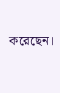করেছেন।